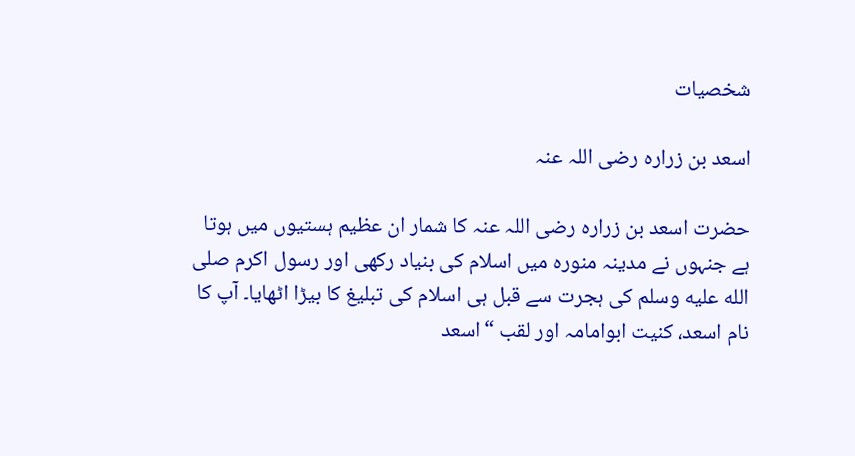شخصیات

اسعد بن زرارہ رضی اللہ عنہ

حضرت اسعد بن زرارہ رضی اللہ عنہ کا شمار ان عظیم ہستیوں میں ہوتا ہے جنہوں نے مدینہ منورہ میں اسلام کی بنیاد رکھی اور رسول اکرم صلى الله عليه وسلم کی ہجرت سے قبل ہی اسلام کی تبلیغ کا بیڑا اٹھایا۔ آپ کا نام اسعد، کنیت ابوامامہ اور لقب “اسعد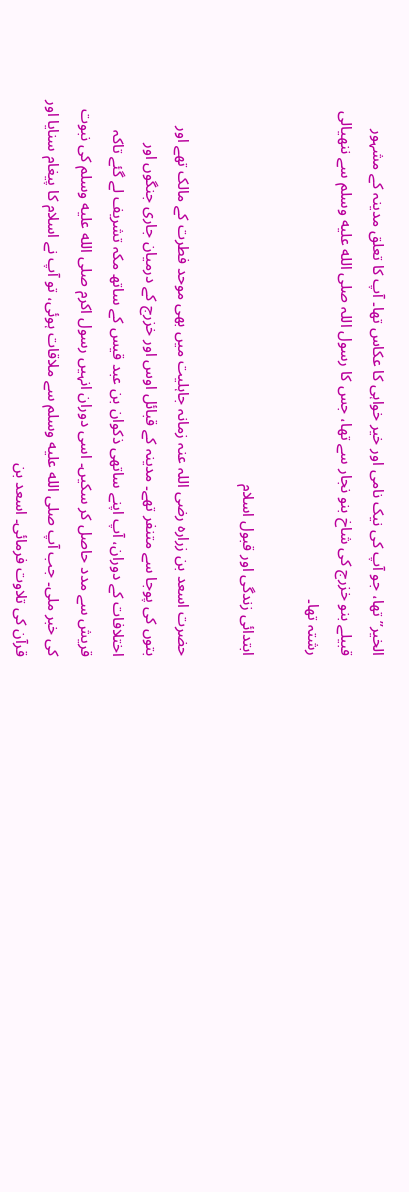الخیر” تھا، جو آپ کی نیک نامی اور خیر خواہی کا عکاس تھا۔ آپ کا تعلق مدینہ کے مشہور قبیلے بنو خزرج کی شاخ بنو نجار سے تھا، جس کا رسول اللہ صلى الله عليه وسلم سے ننھیالی رشتہ تھا۔

ابتدائی زندگی اور قبول اسلام

حضرت اسعد بن زرارہ رضی اللہ عنہ زمانہ جاہلیت میں بھی موحد فطرت کے مالک تھے اور بتوں کی پوجا سے متنفر تھے۔ مدینہ کے قبائل اوس اور خزرج کے درمیان جاری جنگوں اور اختلافات کے دوران، آپ اپنے ساتھی ذکوان بن عبد قیس کے ساتھ مکہ تشریف لے گئے تاکہ قریش سے مدد حاصل کر سکیں۔ اسی دوران انہیں رسول اکرم صلى الله عليه وسلم کی نبوت کی خبر ملی۔ جب آپ صلى الله عليه وسلم سے ملاقات ہوئی، تو آپ نے اسلام کا پیغام سنایا اور قرآن کی تلاوت فرمائی۔ اسعد بن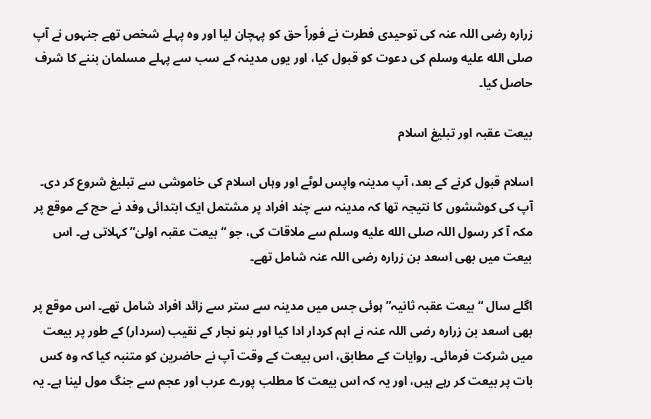زرارہ رضی اللہ عنہ کی توحیدی فطرت نے فوراً حق کو پہچان لیا اور وہ پہلے شخص تھے جنہوں نے آپ صلى الله عليه وسلم کی دعوت کو قبول کیا، اور یوں مدینہ کے سب سے پہلے مسلمان بننے کا شرف حاصل کیا۔

بیعت عقبہ اور تبلیغ اسلام

اسلام قبول کرنے کے بعد، آپ مدینہ واپس لوٹے اور وہاں اسلام کی خاموشی سے تبلیغ شروع کر دی۔ آپ کی کوششوں کا نتیجہ تھا کہ مدینہ سے چند افراد پر مشتمل ایک ابتدائی وفد نے حج کے موقع پر مکہ آ کر رسول اللہ صلى الله عليه وسلم سے ملاقات کی، جو “بیعت عقبہ اولیٰ” کہلاتی ہے۔ اس بیعت میں بھی اسعد بن زرارہ رضی اللہ عنہ شامل تھے۔

اگلے سال “بیعت عقبہ ثانیہ” ہوئی جس میں مدینہ سے ستر سے زائد افراد شامل تھے۔ اس موقع پر بھی اسعد بن زرارہ رضی اللہ عنہ نے اہم کردار ادا کیا اور بنو نجار کے نقیب (سردار) کے طور پر بیعت میں شرکت فرمائی۔ روایات کے مطابق، اس بیعت کے وقت آپ نے حاضرین کو متنبہ کیا کہ وہ کس بات پر بیعت کر رہے ہیں، اور یہ کہ اس بیعت کا مطلب پورے عرب اور عجم سے جنگ مول لینا ہے۔ یہ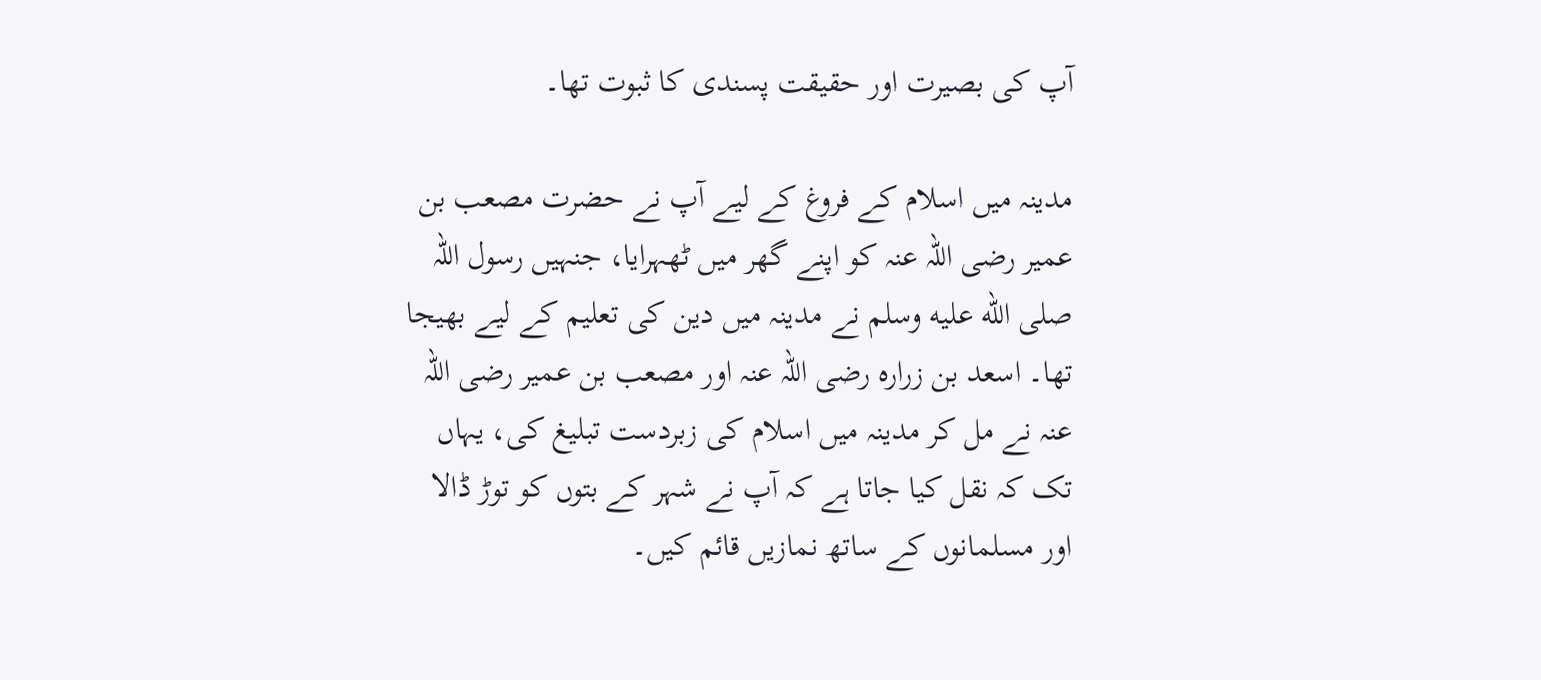آپ کی بصیرت اور حقیقت پسندی کا ثبوت تھا۔

مدینہ میں اسلام کے فروغ کے لیے آپ نے حضرت مصعب بن عمیر رضی اللہ عنہ کو اپنے گھر میں ٹھہرایا، جنہیں رسول اللہ صلى الله عليه وسلم نے مدینہ میں دین کی تعلیم کے لیے بھیجا تھا۔ اسعد بن زرارہ رضی اللہ عنہ اور مصعب بن عمیر رضی اللہ عنہ نے مل کر مدینہ میں اسلام کی زبردست تبلیغ کی، یہاں تک کہ نقل کیا جاتا ہے کہ آپ نے شہر کے بتوں کو توڑ ڈالا اور مسلمانوں کے ساتھ نمازیں قائم کیں۔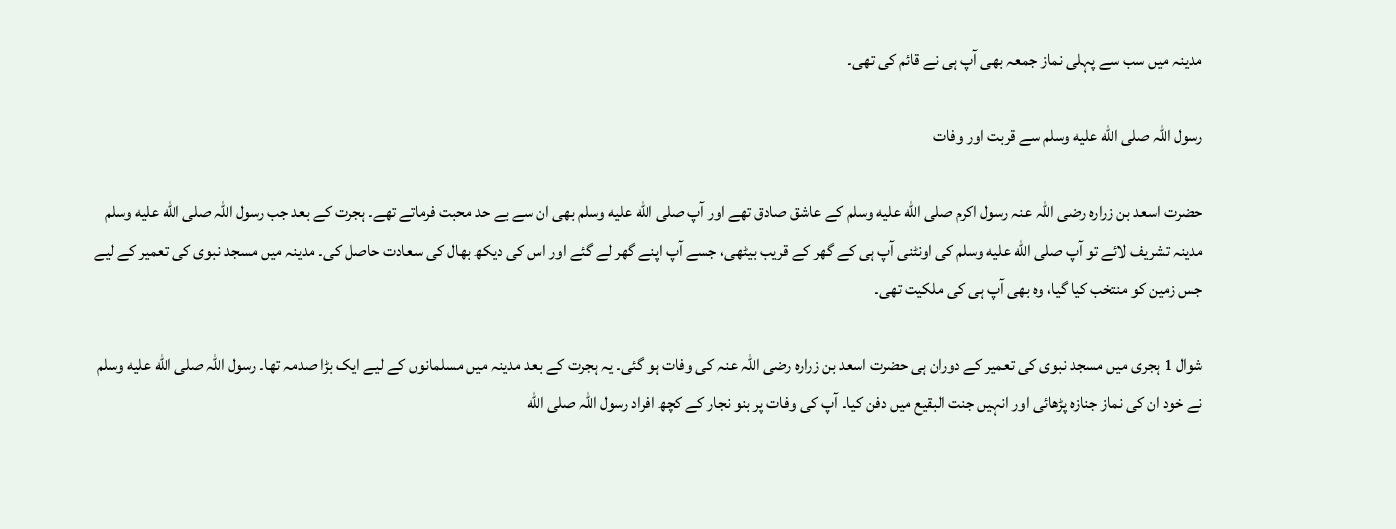مدینہ میں سب سے پہلی نماز جمعہ بھی آپ ہی نے قائم کی تھی۔

رسول اللہ صلى الله عليه وسلم سے قربت اور وفات

حضرت اسعد بن زرارہ رضی اللہ عنہ رسول اکرم صلى الله عليه وسلم کے عاشق صادق تھے اور آپ صلى الله عليه وسلم بھی ان سے بے حد محبت فرماتے تھے۔ ہجرت کے بعد جب رسول اللہ صلى الله عليه وسلم مدینہ تشریف لائے تو آپ صلى الله عليه وسلم کی اونٹنی آپ ہی کے گھر کے قریب بیٹھی، جسے آپ اپنے گھر لے گئے اور اس کی دیکھ بھال کی سعادت حاصل کی۔ مدینہ میں مسجد نبوی کی تعمیر کے لیے جس زمین کو منتخب کیا گیا، وہ بھی آپ ہی کی ملکیت تھی۔

شوال 1 ہجری میں مسجد نبوی کی تعمیر کے دوران ہی حضرت اسعد بن زرارہ رضی اللہ عنہ کی وفات ہو گئی۔ یہ ہجرت کے بعد مدینہ میں مسلمانوں کے لیے ایک بڑا صدمہ تھا۔ رسول اللہ صلى الله عليه وسلم نے خود ان کی نماز جنازہ پڑھائی اور انہیں جنت البقیع میں دفن کیا۔ آپ کی وفات پر بنو نجار کے کچھ افراد رسول اللہ صلى الله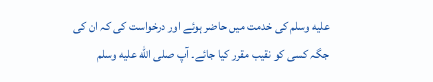عليه وسلم کی خدمت میں حاضر ہوئے اور درخواست کی کہ ان کی جگہ کسی کو نقیب مقرر کیا جائے۔ آپ صلى الله عليه وسلم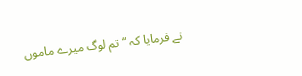نے فرمایا کہ “تم لوگ میرے ماموں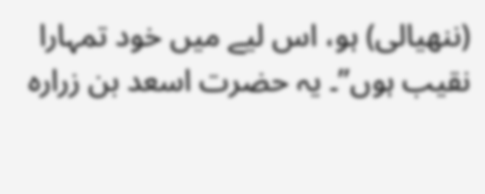(ننھیالی) ہو، اس لیے میں خود تمہارا نقیب ہوں”۔ یہ حضرت اسعد بن زرارہ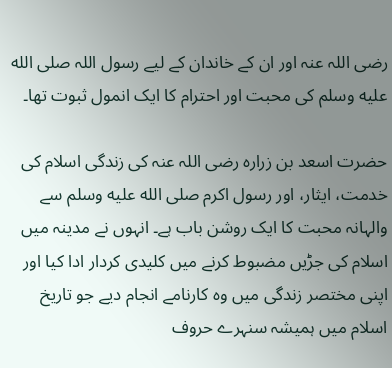رضی اللہ عنہ اور ان کے خاندان کے لیے رسول اللہ صلى الله عليه وسلم کی محبت اور احترام کا ایک انمول ثبوت تھا۔

حضرت اسعد بن زرارہ رضی اللہ عنہ کی زندگی اسلام کی خدمت، ایثار، اور رسول اکرم صلى الله عليه وسلم سے والہانہ محبت کا ایک روشن باب ہے۔ انہوں نے مدینہ میں اسلام کی جڑیں مضبوط کرنے میں کلیدی کردار ادا کیا اور اپنی مختصر زندگی میں وہ کارنامے انجام دیے جو تاریخ اسلام میں ہمیشہ سنہرے حروف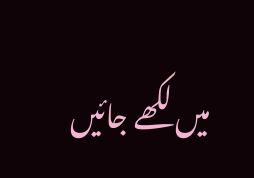میں لکھے جائیں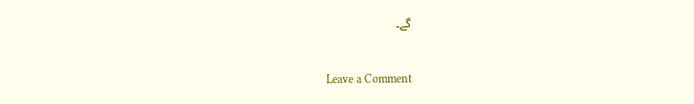گے۔

Leave a Comment